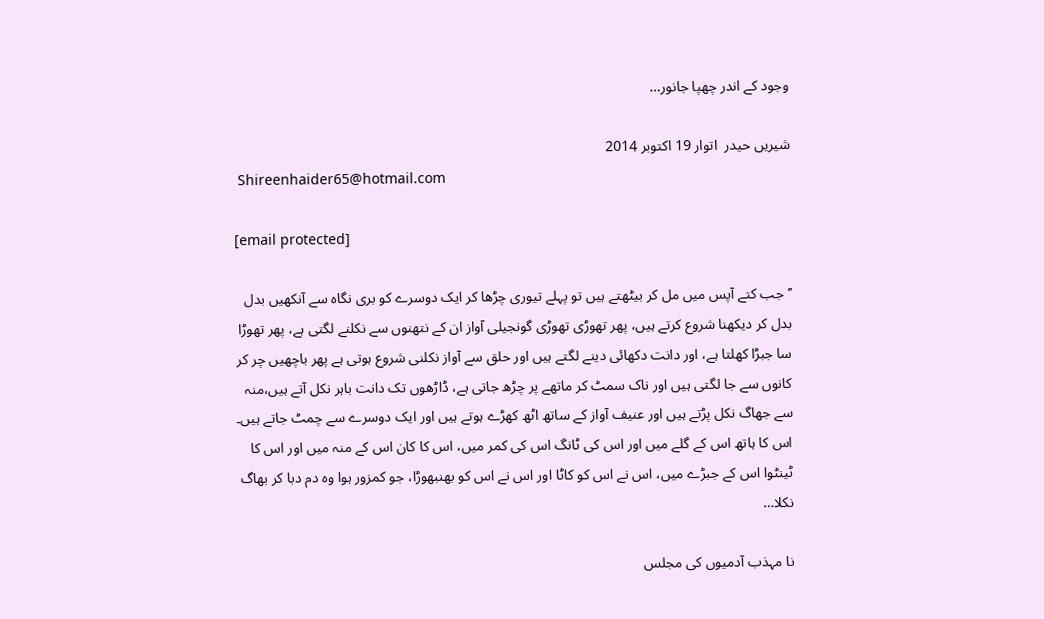وجود کے اندر چھپا جانور…

شیریں حیدر  اتوار 19 اکتوبر 2014
 Shireenhaider65@hotmail.com

[email protected]

’’ جب کتے آپس میں مل کر بیٹھتے ہیں تو پہلے تیوری چڑھا کر ایک دوسرے کو بری نگاہ سے آنکھیں بدل بدل کر دیکھنا شروع کرتے ہیں، پھر تھوڑی تھوڑی گونجیلی آواز ان کے نتھنوں سے نکلنے لگتی ہے، پھر تھوڑا سا جبڑا کھلتا ہے، اور دانت دکھائی دینے لگتے ہیں اور حلق سے آواز نکلنی شروع ہوتی ہے پھر باچھیں چر کر کانوں سے جا لگتی ہیں اور ناک سمٹ کر ماتھے پر چڑھ جاتی ہے، ڈاڑھوں تک دانت باہر نکل آتے ہیں،منہ سے جھاگ نکل پڑتے ہیں اور عنیف آواز کے ساتھ اٹھ کھڑے ہوتے ہیں اور ایک دوسرے سے چمٹ جاتے ہیں۔ اس کا ہاتھ اس کے گلے میں اور اس کی ٹانگ اس کی کمر میں، اس کا کان اس کے منہ میں اور اس کا ٹینٹوا اس کے جبڑے میں، اس نے اس کو کاٹا اور اس نے اس کو بھنبھوڑا، جو کمزور ہوا وہ دم دبا کر بھاگ نکلا…

نا مہذب آدمیوں کی مجلس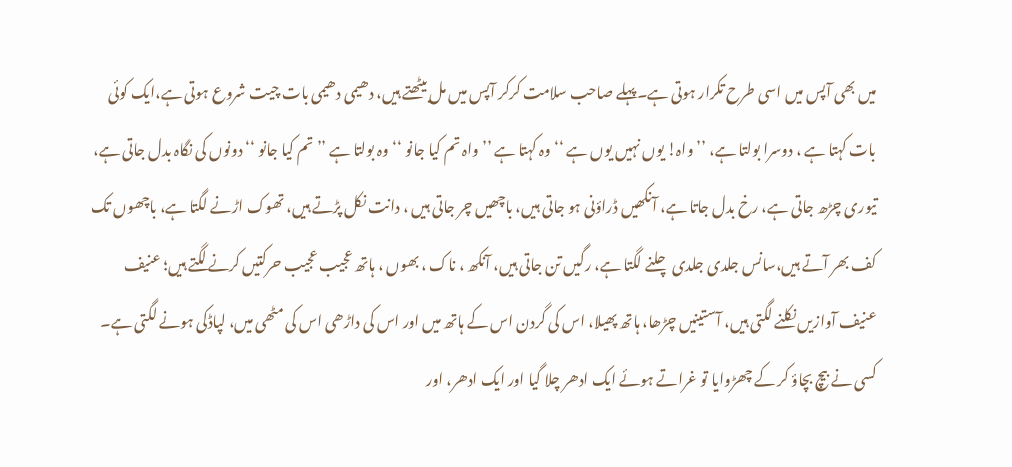میں بھی آپس میں اسی طرح تکرار ہوتی ہے۔پہلے صاحب سلامت کرکر آپس میں مل بیٹھتے ہیں، دھیمی دھیمی بات چیت شروع ہوتی ہے،ایک کوئی بات کہتا ہے ، دوسرا بولتا ہے، ’’ واہ! یوں نہیں یوں ہے ‘‘ وہ کہتا ہے ’’ واہ تم کیا جانو ‘‘ وہ بولتا ہے ’’ تم کیا جانو ‘‘ دونوں کی نگاہ بدل جاتی ہے، تیوری چڑھ جاتی ہے، رخ بدل جاتا ہے، آنکھیں ڈراؤنی ہو جاتی ہیں، باچھیں چر جاتی ہیں ، دانت نکل پڑتے ہیں، تھوک اڑنے لگتا ہے، باچھوں تک کف بھر آتے ہیں،سانس جلدی جلدی چلنے لگتا ہے، رگیں تن جاتی ہیں، آنکھ ، ناک ، بھوں ، ہاتھ عجیب عجیب حرکتیں کرنے لگتے ہیں؛ عنیف عنیف آوازیں نکلنے لگتی ہیں، آستینیں چڑھا، ہاتھ پھیلا، اس کی گردن اس کے ہاتھ میں اور اس کی داڑھی اس کی مٹھی میں، لپاڈکی ہونے لگتی ہے۔ کسی نے بیچ بچاؤ کر کے چھڑوایا تو غراتے ہوئے ایک ادھر چلا گیا اور ایک ادھر، اور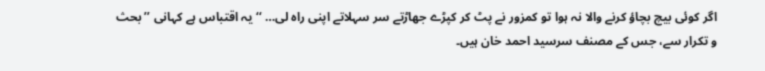اگر کوئی بیچ بچاؤ کرنے والا نہ ہوا تو کمزور نے پٹ کر کپڑے جھاڑتے سر سہلاتے اپنی راہ لی… ‘‘ یہ اقتباس ہے کہانی ’’ بحث و تکرار سے، جس کے مصنف سرسید احمد خان ہیں۔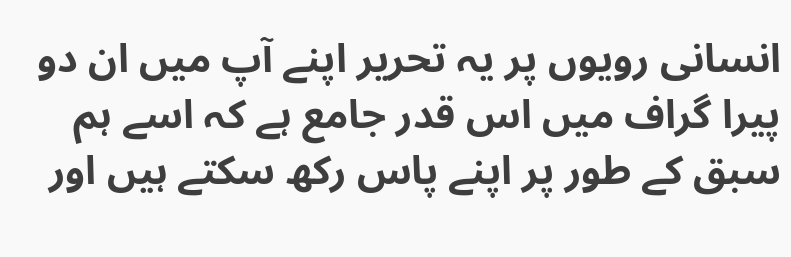انسانی رویوں پر یہ تحریر اپنے آپ میں ان دو پیرا گراف میں اس قدر جامع ہے کہ اسے ہم سبق کے طور پر اپنے پاس رکھ سکتے ہیں اور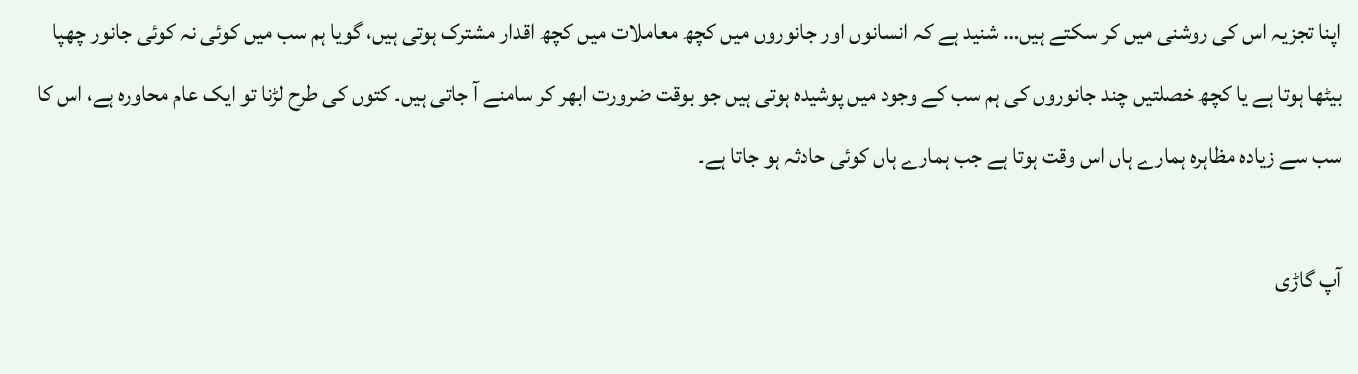اپنا تجزیہ اس کی روشنی میں کر سکتے ہیں… شنید ہے کہ انسانوں اور جانوروں میں کچھ معاملات میں کچھ اقدار مشترک ہوتی ہیں، گویا ہم سب میں کوئی نہ کوئی جانور چھپا بیٹھا ہوتا ہے یا کچھ خصلتیں چند جانوروں کی ہم سب کے وجود میں پوشیدہ ہوتی ہیں جو بوقت ضرورت ابھر کر سامنے آ جاتی ہیں۔ کتوں کی طرح لڑنا تو ایک عام محاورہ ہے، اس کا سب سے زیادہ مظاہرہ ہمارے ہاں اس وقت ہوتا ہے جب ہمارے ہاں کوئی حادثہ ہو جاتا ہے۔

آپ گاڑی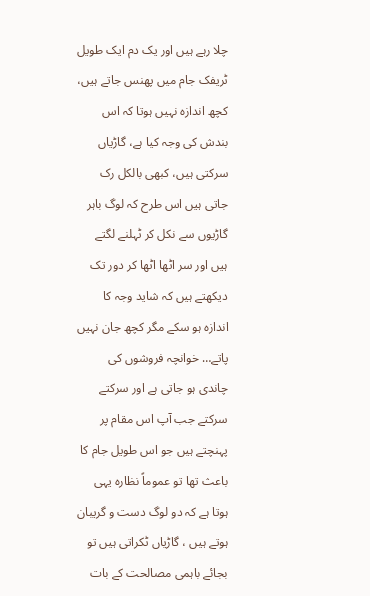چلا رہے ہیں اور یک دم ایک طویل ٹریفک جام میں پھنس جاتے ہیں، کچھ اندازہ نہیں ہوتا کہ اس بندش کی وجہ کیا ہے، گاڑیاں سرکتی ہیں، کبھی بالکل رک جاتی ہیں اس طرح کہ لوگ باہر گاڑیوں سے نکل کر ٹہلنے لگتے ہیں اور سر اٹھا اٹھا کر دور تک دیکھتے ہیں کہ شاید وجہ کا اندازہ ہو سکے مگر کچھ جان نہیں پاتے… خوانچہ فروشوں کی چاندی ہو جاتی ہے اور سرکتے سرکتے جب آپ اس مقام پر پہنچتے ہیں جو اس طویل جام کا باعث تھا تو عموماً نظارہ یہی ہوتا ہے کہ دو لوگ دست و گریبان ہوتے ہیں ، گاڑیاں ٹکراتی ہیں تو بجائے باہمی مصالحت کے بات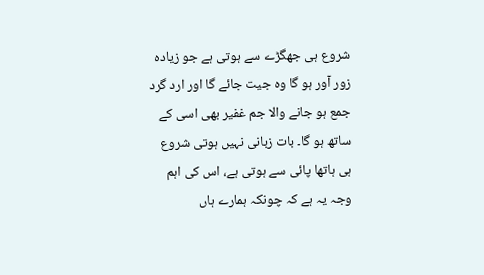شروع ہی جھگڑے سے ہوتی ہے جو زیادہ زور آور ہو گا وہ جیت جائے گا اور ارد گرد جمع ہو جانے والا جم غفیر بھی اسی کے ساتھ ہو گا۔ بات زبانی نہیں ہوتی شروع ہی ہاتھا پائی سے ہوتی ہے، اس کی اہم وجہ یہ ہے کہ چونکہ ہمارے ہاں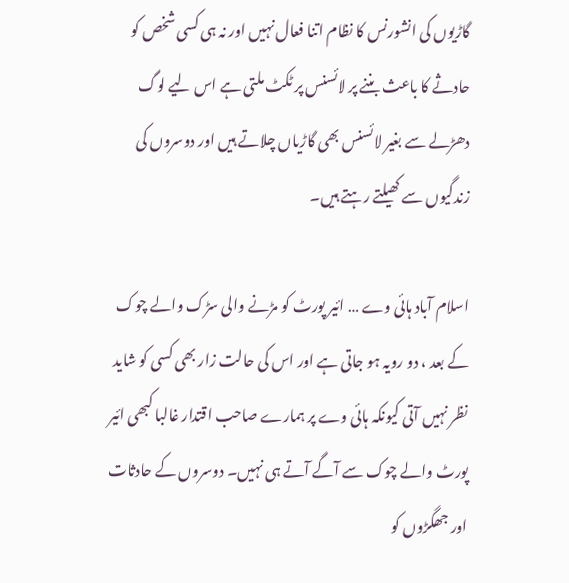گاڑیوں کی انشورنس کا نظام اتنا فعال نہیں اور نہ ہی کسی شخص کو حادثے کا باعث بننے پر لائسنس پر ٹکٹ ملتی ہے اس لیے لوگ دھڑلے سے بغیر لائسنس بھی گاڑیاں چلاتے ہیں اور دوسروں کی زندگیوں سے کھیلتے رہتے ہیں۔

اسلام آباد ہائی وے … ائیر پورٹ کو مڑنے والی سڑک والے چوک کے بعد ، دو رویہ ہو جاتی ہے اور اس کی حالت زار بھی کسی کو شاید نظر نہیں آتی کیونکہ ہائی وے پر ہمارے صاحب اقتدار غالبا کبھی ائیر پورٹ والے چوک سے آگے آتے ہی نہیں۔ دوسروں کے حادثات اور جھگڑوں کو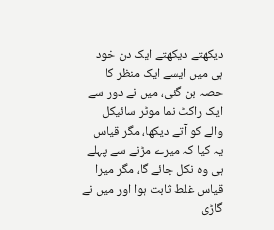دیکھتے دیکھتے ایک دن خود ہی میں ایسے ایک منظر کا حصہ بن گئی، میں نے دور سے ایک راکٹ نما موٹر سائیکل والے کو آتے دیکھا، مگر قیاس یہ کیا کہ میرے مڑنے سے پہلے ہی وہ نکل جائے گا، مگر میرا قیاس غلط ثابت ہوا اور میں نے گاڑی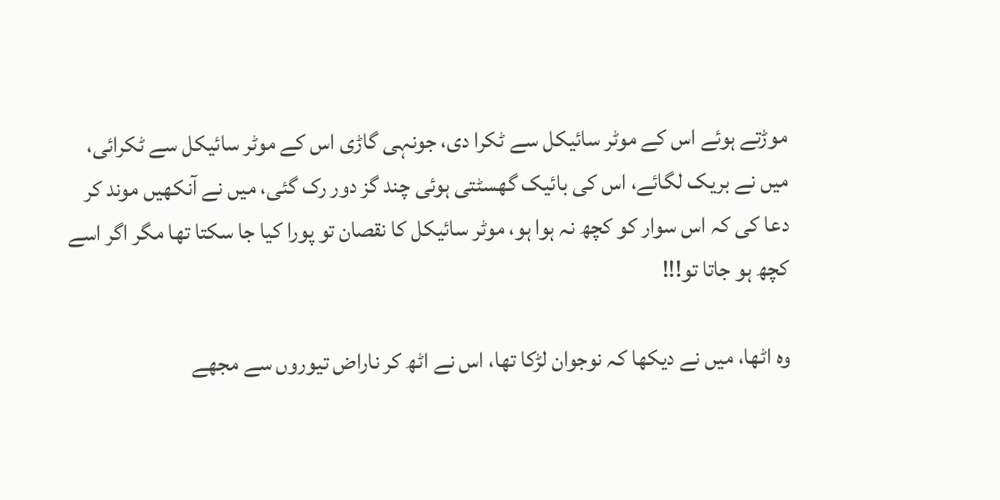موڑتے ہوئے اس کے موٹر سائیکل سے ٹکرا دی، جونہی گاڑی اس کے موٹر سائیکل سے ٹکرائی، میں نے بریک لگائے، اس کی بائیک گھسٹتی ہوئی چند گز دور رک گئی، میں نے آنکھیں موند کر دعا کی کہ اس سوار کو کچھ نہ ہوا ہو، موٹر سائیکل کا نقصان تو پورا کیا جا سکتا تھا مگر اگر اسے کچھ ہو جاتا تو!!!

وہ اٹھا، میں نے دیکھا کہ نوجوان لڑکا تھا، اس نے اٹھ کر ناراض تیوروں سے مجھے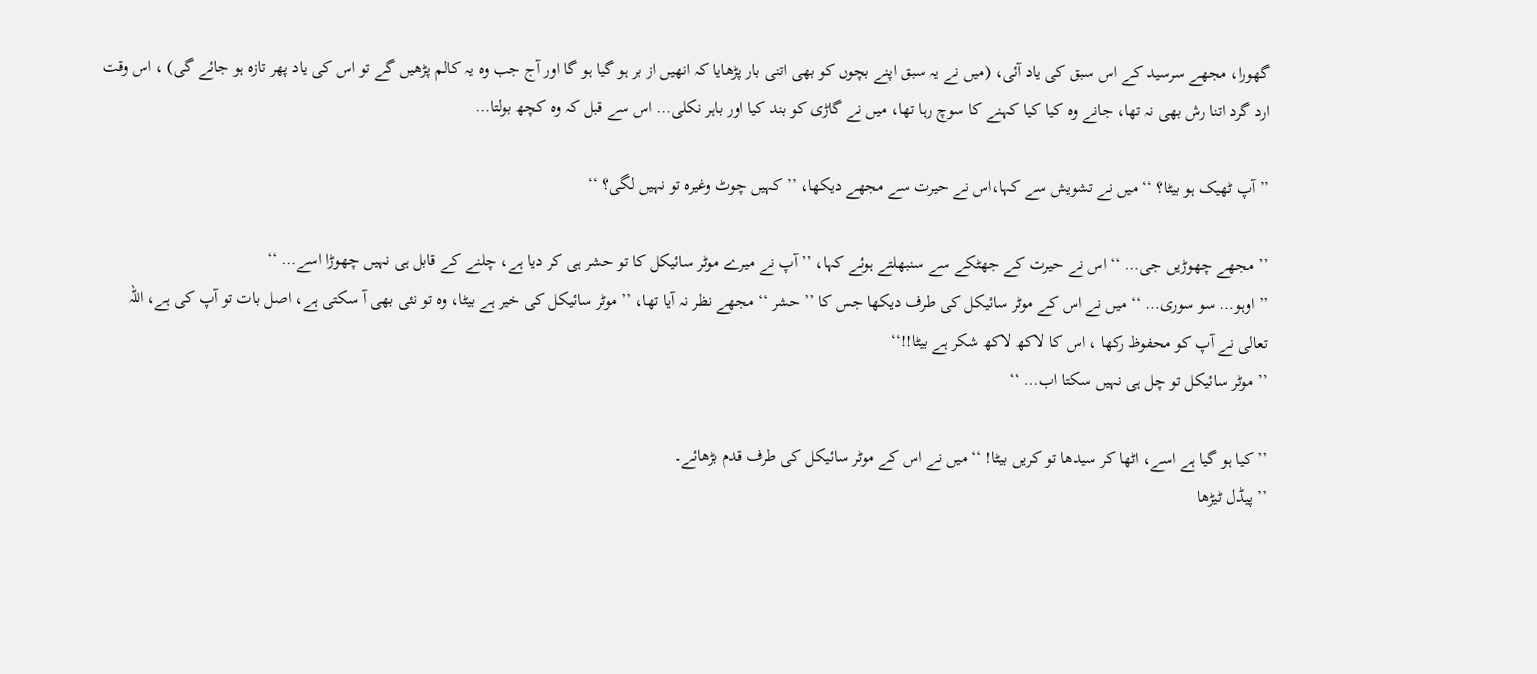گھورا، مجھے سرسید کے اس سبق کی یاد آئی، (میں نے یہ سبق اپنے بچوں کو بھی اتنی بار پڑھایا کہ انھیں از بر ہو گیا ہو گا اور آج جب وہ یہ کالم پڑھیں گے تو اس کی یاد پھر تازہ ہو جائے گی) ، اس وقت ارد گرد اتنا رش بھی نہ تھا، جانے وہ کیا کیا کہنے کا سوچ رہا تھا، میں نے گاڑی کو بند کیا اور باہر نکلی… اس سے قبل کہ وہ کچھ بولتا…

’’ آپ ٹھیک ہو بیٹا؟ ‘‘ میں نے تشویش سے کہا،اس نے حیرت سے مجھے دیکھا، ’’ کہیں چوٹ وغیرہ تو نہیں لگی؟ ‘‘

’’ مجھے چھوڑیں جی… ‘‘ اس نے حیرت کے جھٹکے سے سنبھلتے ہوئے کہا، ’’ آپ نے میرے موٹر سائیکل کا تو حشر ہی کر دیا ہے، چلنے کے قابل ہی نہیں چھوڑا اسے… ‘‘
’’ اوہو… سو سوری… ‘‘ میں نے اس کے موٹر سائیکل کی طرف دیکھا جس کا ’’ حشر ‘‘ مجھے نظر نہ آیا تھا، ’’ موٹر سائیکل کی خیر ہے بیٹا، وہ تو نئی بھی آ سکتی ہے، اصل بات تو آپ کی ہے، اللہ تعالی نے آپ کو محفوظ رکھا ، اس کا لاکھ لاکھ شکر ہے بیٹا!!‘‘
’’ موٹر سائیکل تو چل ہی نہیں سکتا اب… ‘‘

’’ کیا ہو گیا ہے اسے، اٹھا کر سیدھا تو کریں بیٹا! ‘‘ میں نے اس کے موٹر سائیکل کی طرف قدم بڑھائے۔
’’ پیڈل ٹیڑھا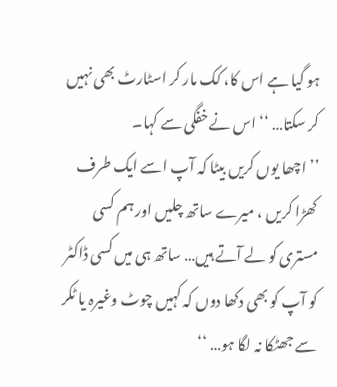ہو گیا ہے اس کا، کک مار کر اسٹارٹ بھی نہیں کر سکتا… ‘‘ اس نے خفگی سے کہا۔
’’ اچھا یوں کریں بیٹا کہ آپ اسے ایک طرف کھڑا کریں ، میرے ساتھ چلیں اور ہم کسی مستری کو لے آتے ہیں… ساتھ ہی میں کسی ڈاکٹر کو آپ کو بھی دکھا دوں کہ کہیں چوٹ وغیرہ یا ٹکر سے جھٹکا نہ لگا ہو… ‘‘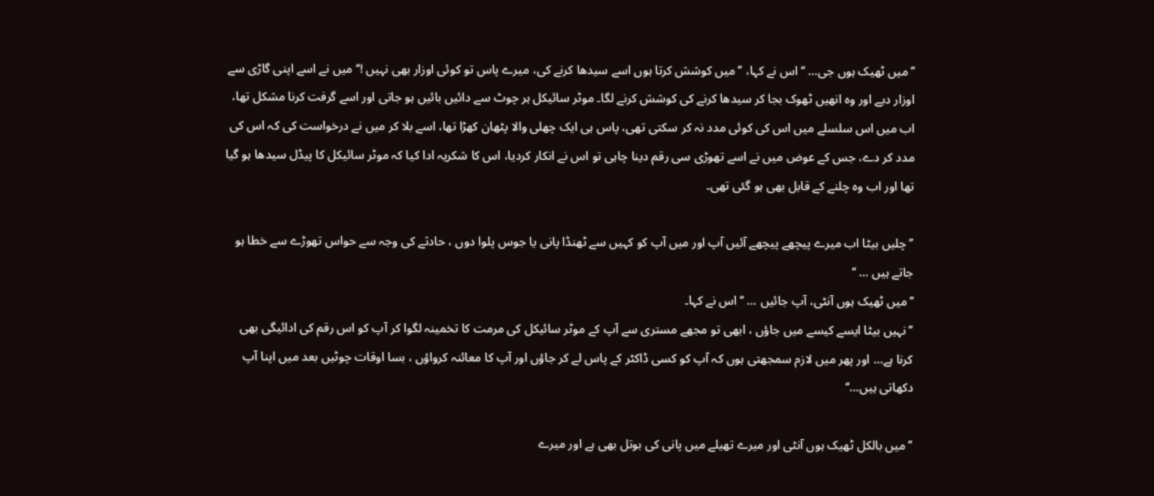’’ میں ٹھیک ہوں جی… ‘‘ اس نے کہا، ’’ میں کوشش کرتا ہوں اسے سیدھا کرنے کی، میرے پاس تو کوئی اوزار بھی نہیں !‘‘ میں نے اسے اپنی گاڑی سے اوزار دیے اور وہ انھیں ٹھوک بجا کر سیدھا کرنے کی کوشش کرنے لگا۔ موٹر سائیکل ہر چوٹ سے دائیں بائیں ہو جاتی اور اسے گرفت کرنا مشکل تھا، اب میں اس سلسلے میں اس کی کوئی مدد نہ کر سکتی تھی، پاس ہی ایک چھلی والا پٹھان کھڑا تھا، اسے بلا کر میں نے درخواست کی کہ اس کی مدد کر دے، جس کے عوض میں نے اسے تھوڑی سی رقم دینا چاہی تو اس نے انکار کردیا، اس کا شکریہ ادا کیا کہ موٹر سائیکل کا پیڈل سیدھا ہو گیا تھا اور اب وہ چلنے کے قابل بھی ہو گئی تھی۔

’’چلیں بیٹا اب میرے پیچھے پیچھے آئیں آپ اور میں آپ کو کہیں سے ٹھنڈا پانی یا جوس پلوا دوں ، حادثے کی وجہ سے حواس تھوڑے سے خطا ہو جاتے ہیں … ‘‘
’’ میں ٹھیک ہوں آنٹی، آپ جائیں … ‘‘ اس نے کہا۔
’’ نہیں بیٹا ایسے کیسے میں جاؤں ، ابھی تو مجھے مستری سے آپ کے موٹر سائیکل کی مرمت کا تخمینہ لگوا کر آپ کو اس رقم کی ادائیگی بھی کرنا ہے… اور پھر میں لازم سمجھتی ہوں کہ آپ کو کسی ڈاکٹر کے پاس لے کر جاؤں اور آپ کا معائنہ کرواؤں ، بسا اوقات چوٹیں بعد میں اپنا آپ دکھاتی ہیں…‘‘

’’ میں بالکل ٹھیک ہوں آنٹی اور میرے تھیلے میں پانی کی بوتل بھی ہے اور میرے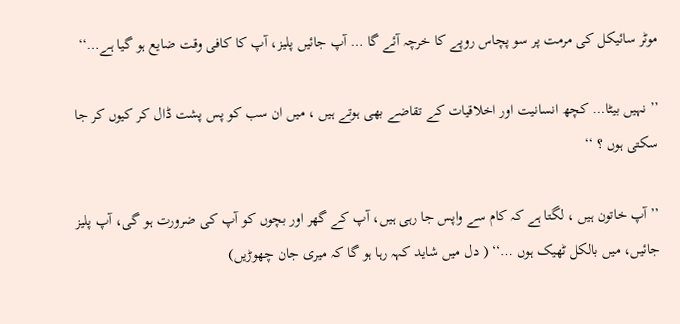موٹر سائیکل کی مرمت پر سو پچاس روپے کا خرچہ آئے گا … آپ جائیں پلیز، آپ کا کافی وقت ضایع ہو گیا ہے…‘‘

’’ نہیں بیٹا… کچھ انسانیت اور اخلاقیات کے تقاضے بھی ہوتے ہیں ، میں ان سب کو پس پشت ڈال کر کیوں کر جا سکتی ہوں ؟ ‘‘

’’ آپ خاتون ہیں ، لگتا ہے کہ کام سے واپس جا رہی ہیں، آپ کے گھر اور بچوں کو آپ کی ضرورت ہو گی، آپ پلیز جائیں، میں بالکل ٹھیک ہوں …‘‘ ( دل میں شاید کہہ رہا ہو گا کہ میری جان چھوڑیں)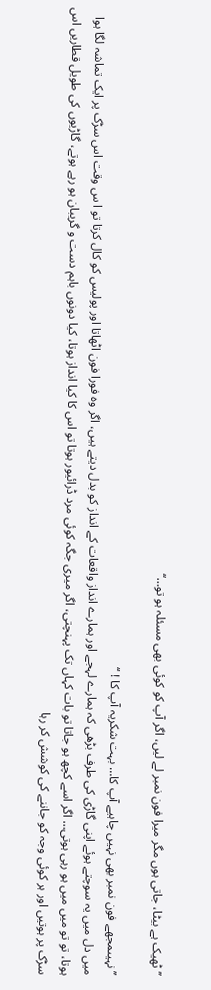’’ ٹھیک ہے بیٹا، جاتی ہوں مگر میرا فون نمبر لے لیں، اگر آپ کو کوئی بھی مسئلہ ہو تو…‘‘

’’ نہیںمجھے فون نمبر بھی نہیں چاہیے آپ کا… بہت شکریہ آپ کا ! ‘‘
میں دل میں یہ سوچتے ہوئے اپنی گاڑی کی طرف بڑھی کہ ہمارے لہجے اور ہمارے انداز واقعات کے انداز کو بدل دیتے ہیں، اگر وہ فورا فون اٹھاتا اور پولیس کو کال کرتا تو ا س وقت اس سڑک پر ایک تماشہ لگا ہوا ہوتا، تو تو میں میں ہو رہی ہوتی… اگر اسے کچھ ہو جاتا تو بات کہاں تک پہنچتی، اگر میری جگہ کوئی مرد ڈرائیور ہوتا تو اس کا کیا انداز ہوتا، کیا دونوں باہم دست و گریبان ہو رہے ہوتے، گاڑیوں کی طویل قطاریں اس سڑک پر ہوتیں اور ہر کوئی وجہ کو جاننے کی کوشش کر رہا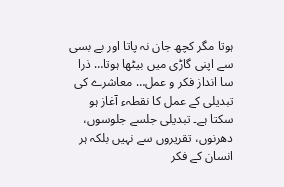ہوتا مگر کچھ جان نہ پاتا اور بے بسی سے اپنی گاڑی میں بیٹھا ہوتا… ذرا سا انداز فکر و عمل… معاشرے کی تبدیلی کے عمل کا نقطہء آغاز ہو سکتا ہے۔ تبدیلی جلسے جلوسوں، دھرنوں، تقریروں سے نہیں بلکہ ہر انسان کے فکر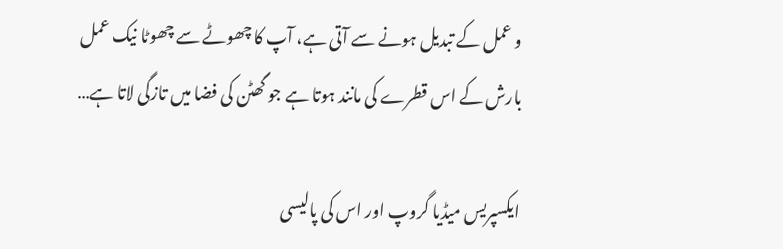و عمل کے تبدیل ہونے سے آتی ہے، آپ کا چھوٹے سے چھوٹا نیک عمل بارش کے اس قطرے کی مانند ہوتا ہے جو گھٹن کی فضا میں تازگی لاتا ہے…

ایکسپریس میڈیا گروپ اور اس کی پالیسی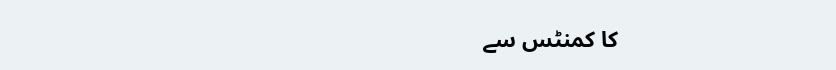کا کمنٹس سے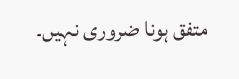متفق ہونا ضروری نہیں۔